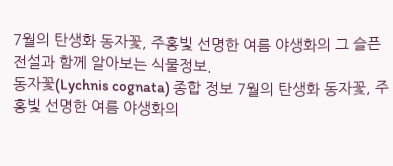7월의 탄생화 동자꽃, 주홍빛 선명한 여름 야생화의 그 슬픈 전설과 함께 알아보는 식물정보.
동자꽃(Lychnis cognata) 종합 정보 7월의 탄생화 동자꽃, 주홍빛 선명한 여름 야생화의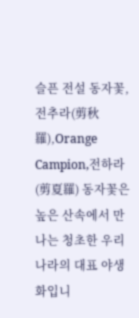슬픈 전설 동자꽃,전추라(剪秋羅),Orange Campion,전하라(剪夏羅) 동자꽃은 높은 산속에서 만나는 청초한 우리나라의 대표 야생화입니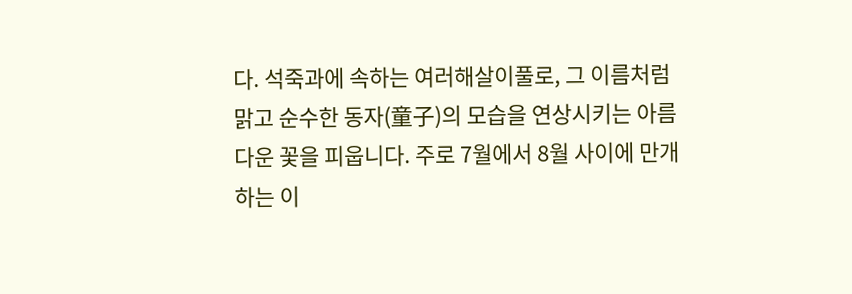다. 석죽과에 속하는 여러해살이풀로, 그 이름처럼 맑고 순수한 동자(童子)의 모습을 연상시키는 아름다운 꽃을 피웁니다. 주로 7월에서 8월 사이에 만개하는 이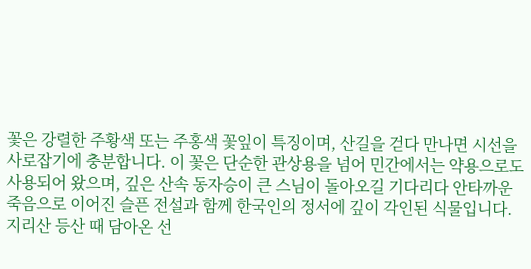꽃은 강렬한 주황색 또는 주홍색 꽃잎이 특징이며, 산길을 걷다 만나면 시선을 사로잡기에 충분합니다. 이 꽃은 단순한 관상용을 넘어 민간에서는 약용으로도 사용되어 왔으며, 깊은 산속 동자승이 큰 스님이 돌아오길 기다리다 안타까운 죽음으로 이어진 슬픈 전설과 함께 한국인의 정서에 깊이 각인된 식물입니다. 지리산 등산 때 담아온 선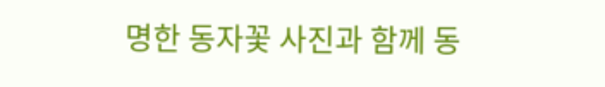명한 동자꽃 사진과 함께 동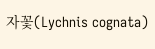자꽃(Lychnis cognata)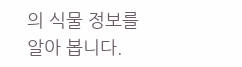의 식물 정보를 알아 봅니다.